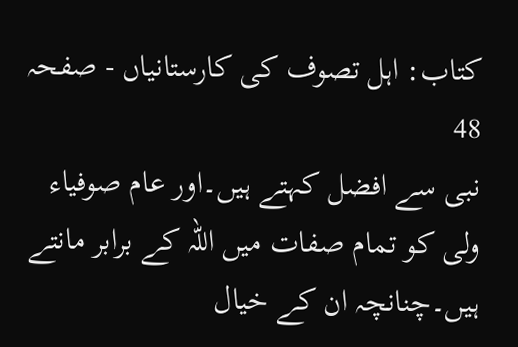کتاب: اہل تصوف کی کارستانیاں - صفحہ 48
نبی سے افضل کہتے ہیں۔اور عام صوفیاء ولی کو تمام صفات میں اللہ کے برابر مانتے ہیں۔چنانچہ ان کے خیال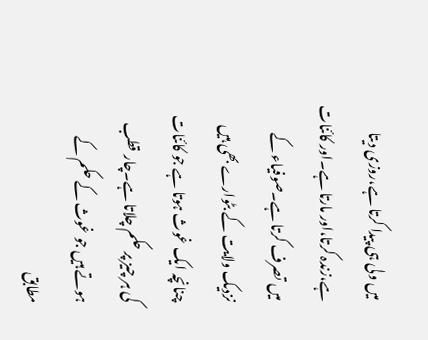میں ولی ہی پیدا کرتا ہے،روزی دیتا ہے،زندہ کرتا،اور مارتا ہے۔اور کائنات میں تصرف کرتا ہے۔صوفیاء کے نزدیک ولایت کے بٹوارے بھی ہیں چنانچہ ایک غوث ہوتا ہے جو کائنات کی ہر چیز پر حکم چلاتا ہے۔چار قطب ہوتے ہیں جو غوث کے حکم کے مطابق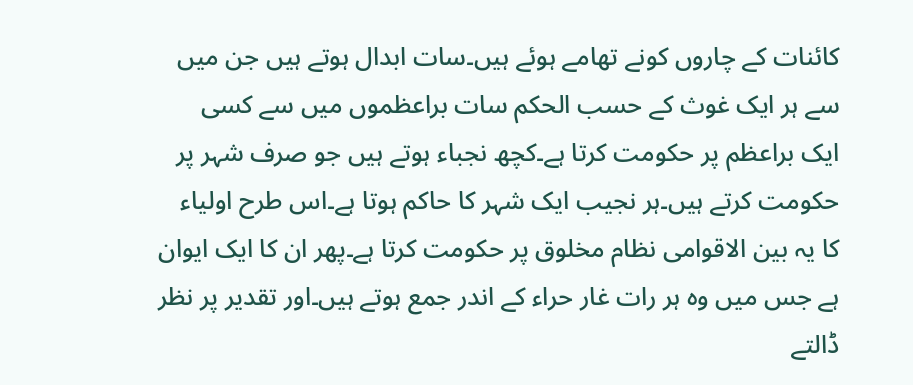کائنات کے چاروں کونے تھامے ہوئے ہیں۔سات ابدال ہوتے ہیں جن میں سے ہر ایک غوث کے حسب الحکم سات براعظموں میں سے کسی ایک براعظم پر حکومت کرتا ہے۔کچھ نجباء ہوتے ہیں جو صرف شہر پر حکومت کرتے ہیں۔ہر نجیب ایک شہر کا حاکم ہوتا ہے۔اس طرح اولیاء کا یہ بین الاقوامی نظام مخلوق پر حکومت کرتا ہے۔پھر ان کا ایک ایوان ہے جس میں وہ ہر رات غار حراء کے اندر جمع ہوتے ہیں۔اور تقدیر پر نظر ڈالتے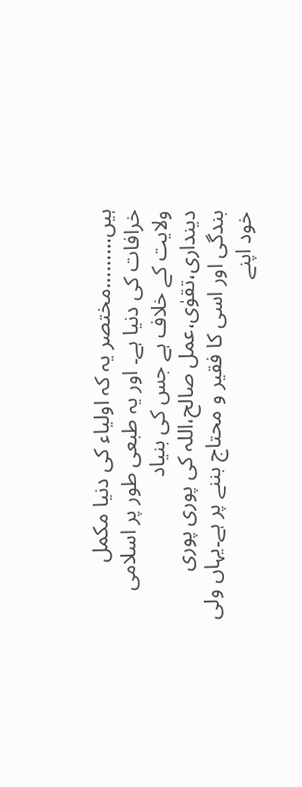ہیں………مختصر یہ کہ اولیاء کی دنیا مکمل خرافات کی دنیا ہے۔ اور یہ طبعی طور پر اسلامی ولایت کے خلاف ہے جس کی بنیاد دینداری،تقوٰی،عمل صالح،اللہ کی پوری پوری بندگی اور اسی کا فقیر و محتاج بننے پر ہے۔یہاں ولی خود اپنے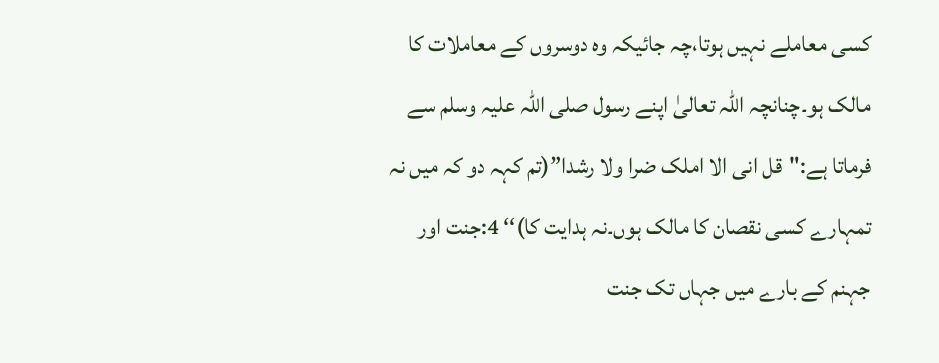کسی معاملے نہیں ہوتا،چہ جائیکہ وہ دوسروں کے معاملات کا مالک ہو۔چنانچہ اللہ تعالیٰ اپنے رسول صلی اللہ علیہ وسلم سے فرماتا ہے:"قل انی الا املک ضرا ولا رشدا”(تم کہہ دو کہ میں نہ تمہارے کسی نقصان کا مالک ہوں۔نہ ہدایت کا)‘‘ 4:جنت اور جہنم کے بارے میں جہاں تک جنت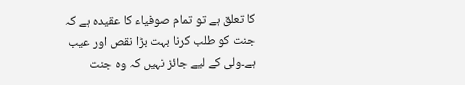کا تعلق ہے تو تمام صوفیاء کا عقیدہ ہے کہ جنت کو طلب کرنا بہت بڑا نقص اور عیب ہے۔ولی کے لیے جائز نہیں کہ وہ جنت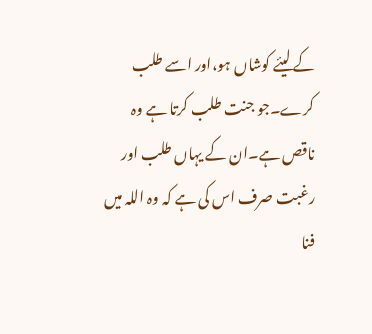کے لیئے کوشاں ہو،اور اسے طلب کرے۔جو جنت طلب کرتا ہے وہ ناقص ہے۔ان کے یہاں طلب اور رغبت صرف اس کی ہے کہ وہ اللہ میں فنا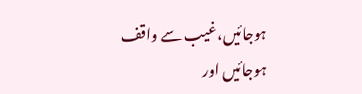ہوجائیں،غیب سے واقف ہوجائیں اور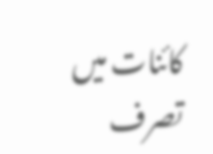کائنات میں تصرف